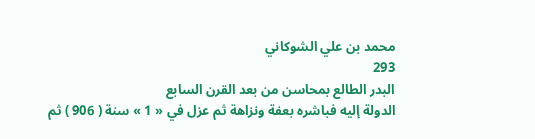محمد بن علي الشوكاني
293
البدر الطالع بمحاسن من بعد القرن السابع
الدولة إليه فباشره بعفة ونزاهة ثم عزل في « 1 » سنة ( 906 ) ثم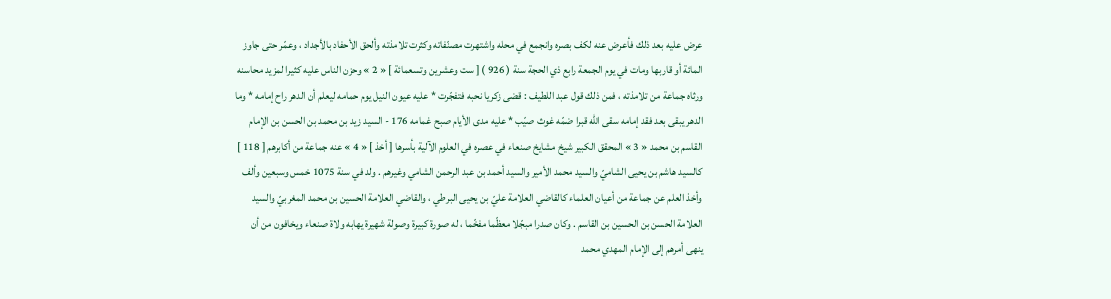عرض عليه بعد ذلك فأعرض عنه لكف بصره وانجمع في محله واشتهرت مصنّفاته وكثرت تلامذته وألحق الأحفاد بالأجداد ، وعمّر حتى جاوز المائة أو قاربها ومات في يوم الجمعة رابع ذي الحجة سنة ( 926 ) [ ست وعشرين وتسعمائة ] « 2 » وحزن الناس عليه كثيرا لمزيد محاسنه ورثاه جماعة من تلامذته ، فمن ذلك قول عبد اللطيف : قضى زكريا نحبه فتفجّرت * عليه عيون النيل يوم حمامه ليعلم أن الدهر راح إمامه * وما الدهر يبقى بعد فقد إمامه سقى اللّه قبرا ضمّه غوث صيّب * عليه مدى الأيام صبح غمامه 176 - السيد زيد بن محمد بن الحسن بن الإمام القاسم بن محمد « 3 » المحقق الكبير شيخ مشايخ صنعاء في عصره في العلوم الآلية بأسرها [ أخذ ] « 4 » عنه جماعة من أكابرهم [ 118 ] كالسيد هاشم بن يحيى الشاميّ والسيد محمد الأمير والسيد أحمد بن عبد الرحمن الشامي وغيرهم . ولد في سنة 1075 خمس وسبعين وألف وأخذ العلم عن جماعة من أعيان العلماء كالقاضي العلامة عليّ بن يحيى البرطي ، والقاضي العلامة الحسين بن محمد المغربيّ والسيد العلامة الحسن بن الحسين بن القاسم . وكان صدرا مبجّلا معظّما مفخّما ، له صورة كبيرة وصولة شهيرة يهابه ولاة صنعاء ويخافون من أن ينهى أمرهم إلى الإمام المهدي محمد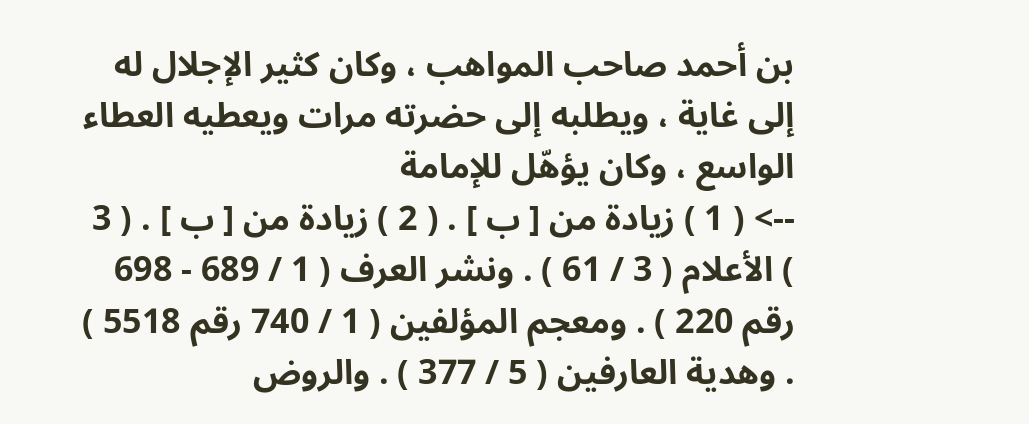بن أحمد صاحب المواهب ، وكان كثير الإجلال له إلى غاية ، ويطلبه إلى حضرته مرات ويعطيه العطاء الواسع ، وكان يؤهّل للإمامة
--> ( 1 ) زيادة من [ ب ] . ( 2 ) زيادة من [ ب ] . ( 3 ) الأعلام ( 3 / 61 ) . ونشر العرف ( 1 / 689 - 698 رقم 220 ) . ومعجم المؤلفين ( 1 / 740 رقم 5518 ) . وهدية العارفين ( 5 / 377 ) . والروض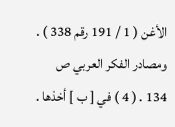الأغن ( 1 / 191 رقم 338 ) . ومصادر الفكر العربي ص 134 . ( 4 ) في [ ب ] أخذها .